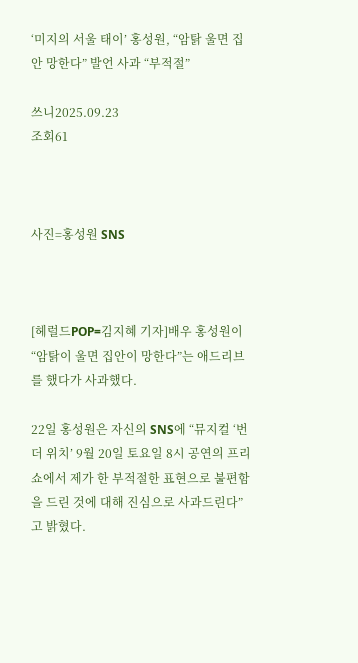‘미지의 서울 태이’ 홍성원, “암탉 울면 집안 망한다” 발언 사과 “부적절”

쓰니2025.09.23
조회61



사진=홍성원 SNS



[헤럴드POP=김지혜 기자]배우 홍성원이 “암탉이 울면 집안이 망한다”는 애드리브를 했다가 사과했다.

22일 홍성원은 자신의 SNS에 “뮤지컬 ‘번 더 위치’ 9월 20일 토요일 8시 공연의 프리쇼에서 제가 한 부적절한 표현으로 불편함을 드린 것에 대해 진심으로 사과드린다”고 밝혔다.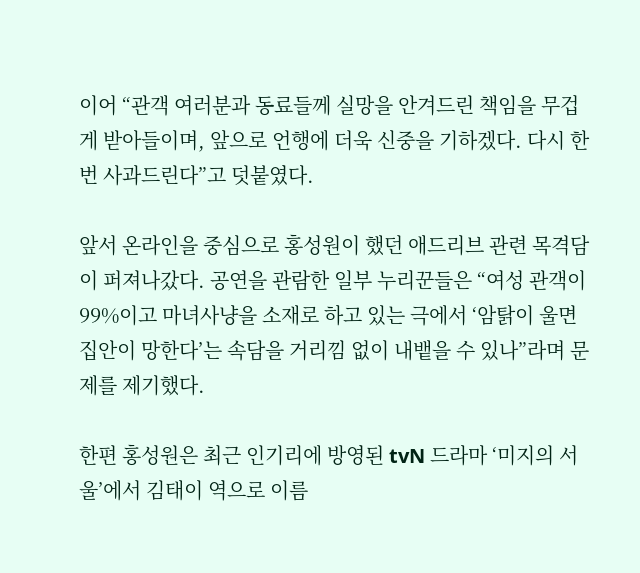이어 “관객 여러분과 동료들께 실망을 안겨드린 책임을 무겁게 받아들이며, 앞으로 언행에 더욱 신중을 기하겠다. 다시 한번 사과드린다”고 덧붙였다.

앞서 온라인을 중심으로 홍성원이 했던 애드리브 관련 목격담이 퍼져나갔다. 공연을 관람한 일부 누리꾼들은 “여성 관객이 99%이고 마녀사냥을 소재로 하고 있는 극에서 ‘암탉이 울면 집안이 망한다’는 속담을 거리낌 없이 내뱉을 수 있나”라며 문제를 제기했다.

한편 홍성원은 최근 인기리에 방영된 tvN 드라마 ‘미지의 서울’에서 김태이 역으로 이름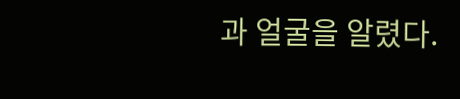과 얼굴을 알렸다.